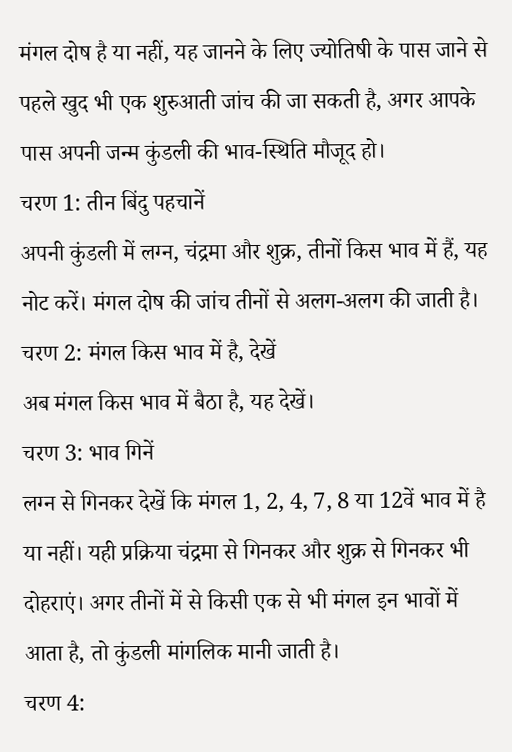मंगल दोष है या नहीं, यह जानने के लिए ज्योतिषी के पास जाने से पहले खुद भी एक शुरुआती जांच की जा सकती है, अगर आपके पास अपनी जन्म कुंडली की भाव-स्थिति मौजूद हो।
चरण 1: तीन बिंदु पहचानें
अपनी कुंडली में लग्न, चंद्रमा और शुक्र, तीनों किस भाव में हैं, यह नोट करें। मंगल दोष की जांच तीनों से अलग-अलग की जाती है।
चरण 2: मंगल किस भाव में है, देखें
अब मंगल किस भाव में बैठा है, यह देखें।
चरण 3: भाव गिनें
लग्न से गिनकर देखें कि मंगल 1, 2, 4, 7, 8 या 12वें भाव में है या नहीं। यही प्रक्रिया चंद्रमा से गिनकर और शुक्र से गिनकर भी दोहराएं। अगर तीनों में से किसी एक से भी मंगल इन भावों में आता है, तो कुंडली मांगलिक मानी जाती है।
चरण 4: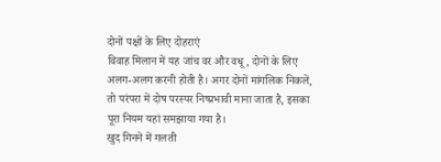दोनों पक्षों के लिए दोहराएं
विवाह मिलान में यह जांच वर और वधू, दोनों के लिए अलग-अलग करनी होती है। अगर दोनों मांगलिक निकलें, तो परंपरा में दोष परस्पर निष्प्रभावी माना जाता है, इसका पूरा नियम यहां समझाया गया है।
खुद गिनने में गलती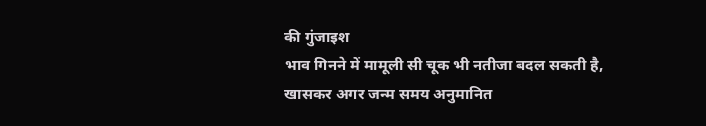की गुंजाइश
भाव गिनने में मामूली सी चूक भी नतीजा बदल सकती है, खासकर अगर जन्म समय अनुमानित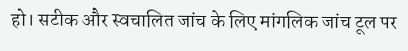हो। सटीक और स्वचालित जांच के लिए मांगलिक जांच टूल पर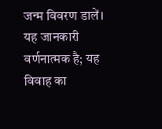जन्म विवरण डालें।
यह जानकारी वर्णनात्मक है; यह विवाह का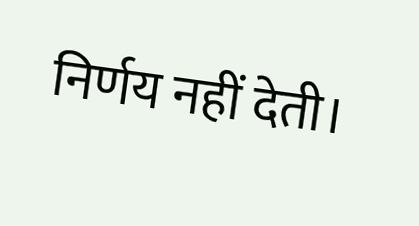निर्णय नहीं देती।